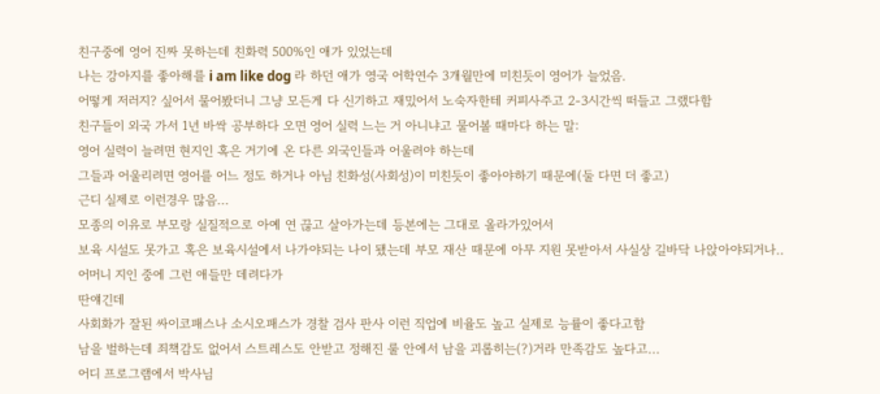친구중에 영어 진짜 못하는데 친화력 500%인 애가 있었는데
나는 강아지를 좋아해를 i am like dog 라 하던 애가 영국 어학연수 3개월만에 미친듯이 영어가 늘었음.
어떻게 저러지? 싶어서 물어봤더니 그냥 모든게 다 신기하고 재밌어서 노숙자한테 커피사주고 2-3시간씩 떠들고 그랬다함
친구들이 외국 가서 1년 바싹 공부하다 오면 영어 실력 느는 거 아니냐고 물어볼 때마다 하는 말:
영어 실력이 늘려면 현지인 혹은 거기에 온 다른 외국인들과 어울려야 하는데
그들과 어울리려면 영어를 어느 정도 하거나 아님 친화성(사회성)이 미친듯이 좋아야하기 때문에(둘 다면 더 좋고)
근디 실제로 이런경우 많음...
모종의 이유로 부모랑 실질적으로 아예 연 끊고 살아가는데 등본에는 그대로 올라가있어서
보육 시설도 못가고 혹은 보육시설에서 나가야되는 나이 됐는데 부모 재산 때문에 아무 지원 못받아서 사실상 길바닥 나앉아야되거나..
어머니 지인 중에 그런 애들만 데려다가
딴얘긴데
사회화가 잘된 싸이코패스나 소시오패스가 경찰 검사 판사 이런 직업에 비율도 높고 실제로 능률이 좋다고함
남을 벌하는데 죄책감도 없어서 스트레스도 안받고 정해진 룰 안에서 남을 괴롭히는(?)거라 만족감도 높다고...
어디 프로그램에서 박사님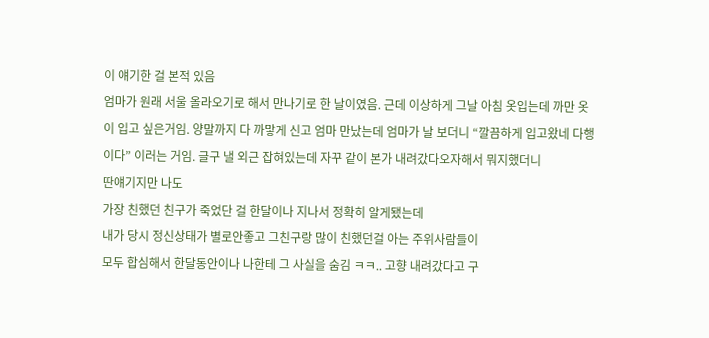이 얘기한 걸 본적 있음
엄마가 원래 서울 올라오기로 해서 만나기로 한 날이였음. 근데 이상하게 그날 아침 옷입는데 까만 옷이 입고 싶은거임. 양말까지 다 까맣게 신고 엄마 만났는데 엄마가 날 보더니 “깔끔하게 입고왔네 다행이다” 이러는 거임. 글구 낼 외근 잡혀있는데 자꾸 같이 본가 내려갔다오자해서 뭐지했더니
딴얘기지만 나도
가장 친했던 친구가 죽었단 걸 한달이나 지나서 정확히 알게됐는데
내가 당시 정신상태가 별로안좋고 그친구랑 많이 친했던걸 아는 주위사람들이
모두 합심해서 한달동안이나 나한테 그 사실을 숨김 ㅋㅋ.. 고향 내려갔다고 구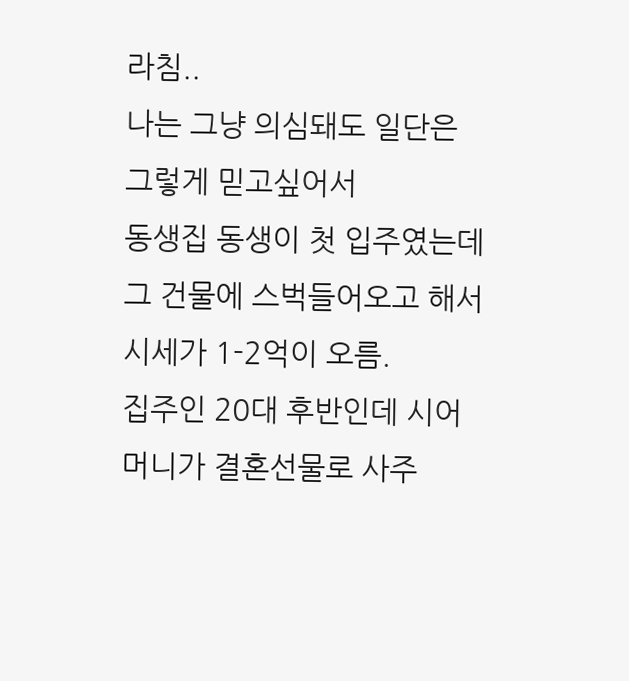라침..
나는 그냥 의심돼도 일단은 그렇게 믿고싶어서
동생집 동생이 첫 입주였는데 그 건물에 스벅들어오고 해서 시세가 1-2억이 오름.
집주인 20대 후반인데 시어머니가 결혼선물로 사주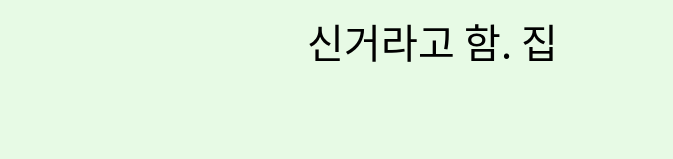신거라고 함. 집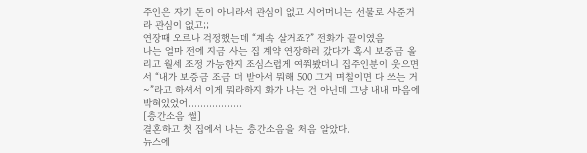주인은 자기 돈이 아니라서 관심이 없고 시어머니는 선물로 사준거라 관심이 없고;;
연장때 오르나 걱정했는데 “계속 살거죠?” 전화가 끝이였음
나는 얼마 전에 지금 사는 집 계약 연장하러 갔다가 혹시 보증금 올리고 월세 조정 가능한지 조심스럽게 여쭤봤더니 집주인분이 웃으면서 “내가 보증금 조금 더 받아서 뭐해 500 그거 며칠이면 다 쓰는 거~”라고 하셔서 이게 뭐라하지 화가 나는 건 아닌데 그냥 내내 마음에 박혀있었어………………
[층간소음 썰]
결혼하고 첫 집에서 나는 층간소음을 처음 알았다.
뉴스에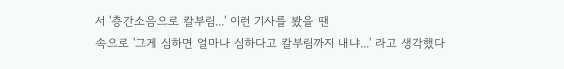서 '층간소음으로 칼부림...' 이런 기사를 봤을 땐
속으로 '그게 심하면 얼마나 심하다고 칼부림까지 내냐...' 라고 생각했다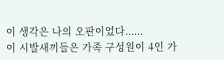이 생각은 나의 오판이었다......
이 시발새끼들은 가족 구성원이 4인 가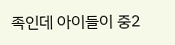족인데 아이들이 중2